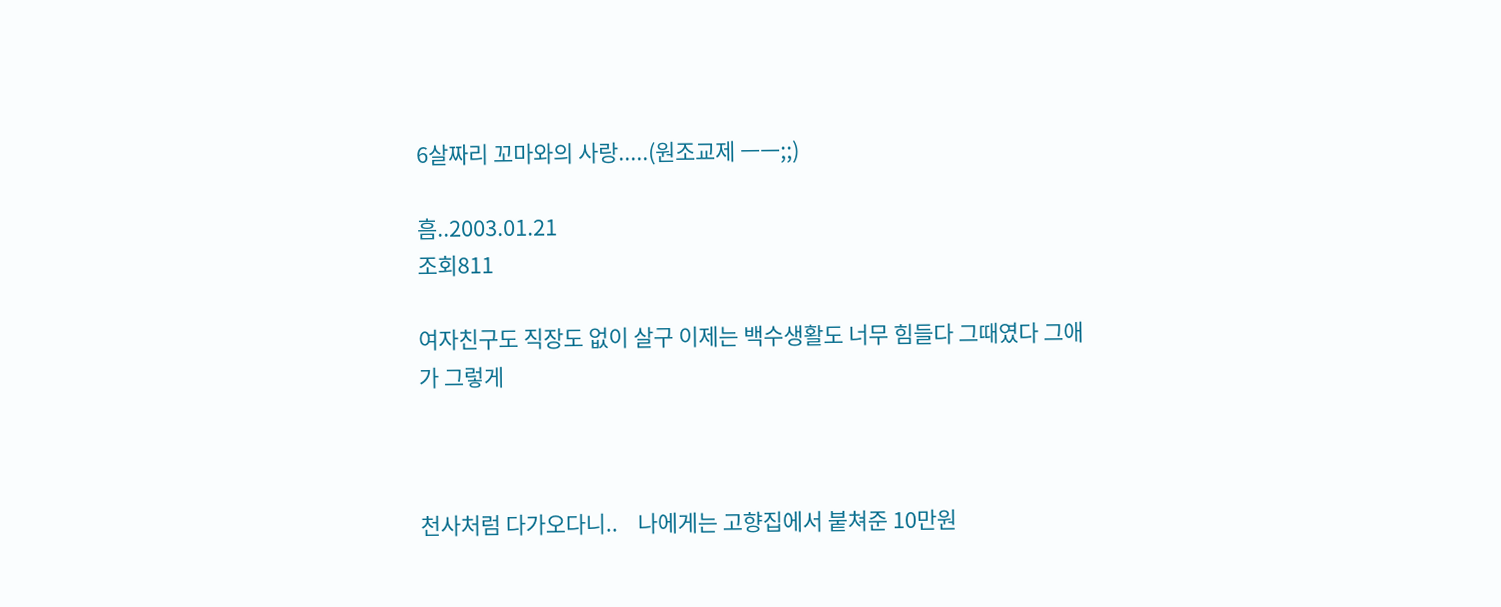6살짜리 꼬마와의 사랑.....(원조교제 ㅡㅡ;;)

흠..2003.01.21
조회811

여자친구도 직장도 없이 살구 이제는 백수생활도 너무 힘들다 그때였다 그애가 그렇게



천사처럼 다가오다니..    나에게는 고향집에서 붙쳐준 10만원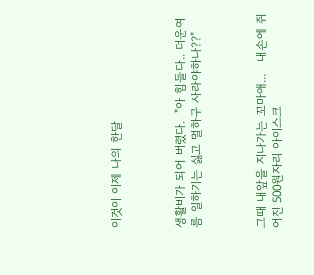이것이 이제 나의 한달



생활비가 되어 버렸다.  "아 힘들다.. 더운여름 일하기는 싫고 멀하구 사라야하나??"



그때 내앞을 지나가는 꼬마애...   내손에 쥐어진 500원자리 아이스크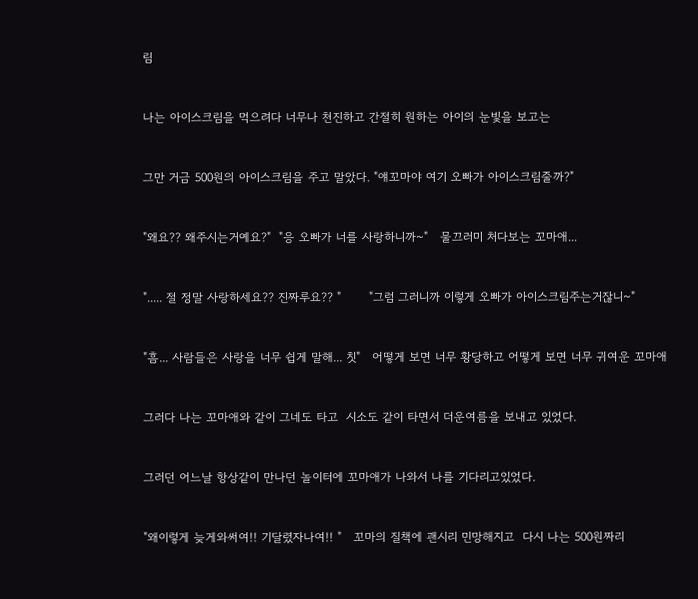림



나는 아이스크림을 먹으려다 너무나 천진하고 간절히 원하는 아이의 눈빛을 보고는



그만 거금 500원의 아이스크림을 주고 말았다. "얘꼬마야 여기 오빠가 아이스크림줄까?"



"왜요?? 왜주시는거예요?"  "응 오빠가 너를 사랑하니까~"   물끄러미 처다보는 꼬마애...



"..... 절 정말 사랑하세요?? 진짜루요?? "       "그럼 그러니까 이렇게 오빠가 아이스크림주는거잖니~"



"흠... 사람들은 사랑을 너무 쉽게 말해... 칫"   어떻게 보면 너무 황당하고 어떻게 보면 너무 귀여운 꼬마애



그러다 나는 꼬마애와 같이 그네도 타고  시소도 같이 타면서 더운여름을 보내고 있었다.



그러던 어느날 항상같이 만나던 놀이터에 꼬마애가 나와서 나를 기다리고있었다.



"왜이렇게 늦게와써여!! 기달렸자나여!! "   꼬마의 질책에 괜시리 민망해지고  다시 나는 500원짜리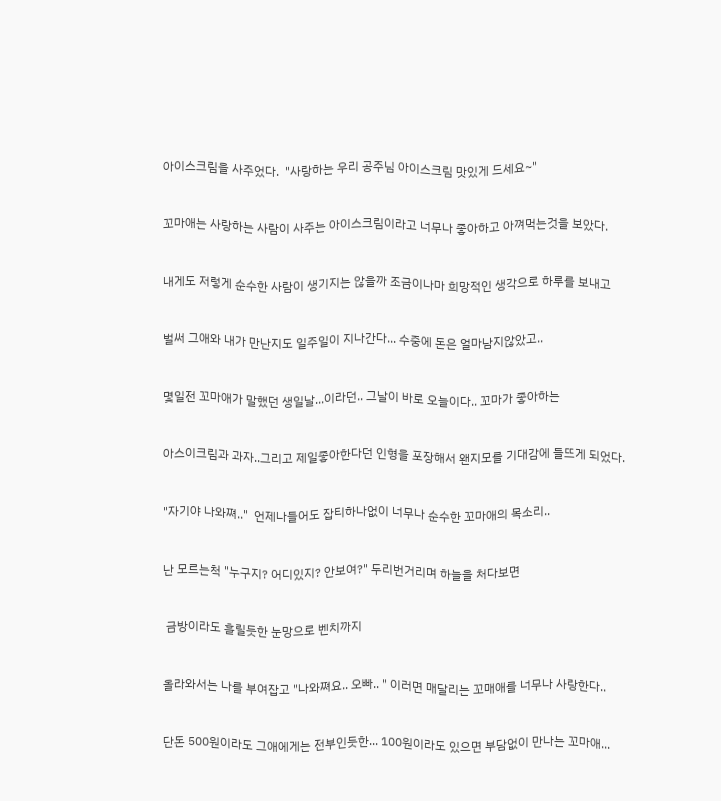아이스크림을 사주었다.  "사랑하는 우리 공주님 아이스크림 맛있게 드세요~"



꼬마애는 사랑하는 사람이 사주는 아이스크림이라고 너무나 좋아하고 아껴먹는것을 보았다.



내게도 저렇게 순수한 사람이 생기지는 않을까 조금이나마 희망적인 생각으로 하루를 보내고



벌써 그애와 내가 만난지도 일주일이 지나간다... 수중에 돈은 얼마남지않았고..



몇일전 꼬마애가 말했던 생일날...이라던.. 그날이 바로 오늘이다.. 꼬마가 좋아하는



아스이크림과 과자..그리고 제일좋아한다던 인형을 포장해서 왠지모를 기대감에 들뜨게 되었다.



"자기야 나와쪄.."  언제나들어도 잡티하나없이 너무나 순수한 꼬마애의 목소리..



난 모르는척 "누구지? 어디있지? 안보여?" 두리번거리며 하늘을 처다보면



 금방이라도 흘릴듯한 눈망으로 벤치까지



올라와서는 나를 부여잡고 "나와쪄요.. 오빠.. " 이러면 매달리는 꼬매애를 너무나 사랑한다..



단돈 500원이라도 그애에게는 전부인듯한... 100원이라도 있으면 부담없이 만나는 꼬마애...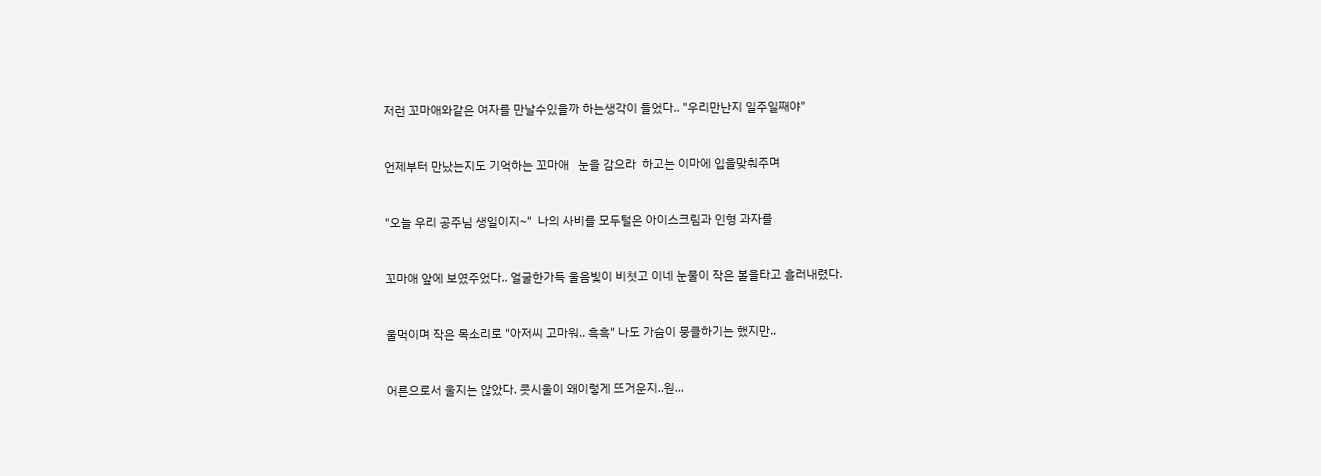저런 꼬마애와같은 여자를 만날수있을까 하는생각이 들었다.. "우리만난지 일주일째야"



언제부터 만났는지도 기억하는 꼬마애   눈을 감으라  하고는 이마에 입을맞춰주며



"오늘 우리 공주님 생일이지~"  나의 사비를 모두털은 아이스크림과 인형 과자를



꼬마애 앞에 보였주었다.. 얼굴한가득 울음빛이 비쳣고 이네 눈물이 작은 볼을타고 흘러내렸다.



울먹이며 작은 목소리로 "아저씨 고마워.. 흑흑" 나도 가슴이 뭉클하기는 했지만..



어른으로서 울지는 않았다. 콧시울이 왜이렇게 뜨거운지..원...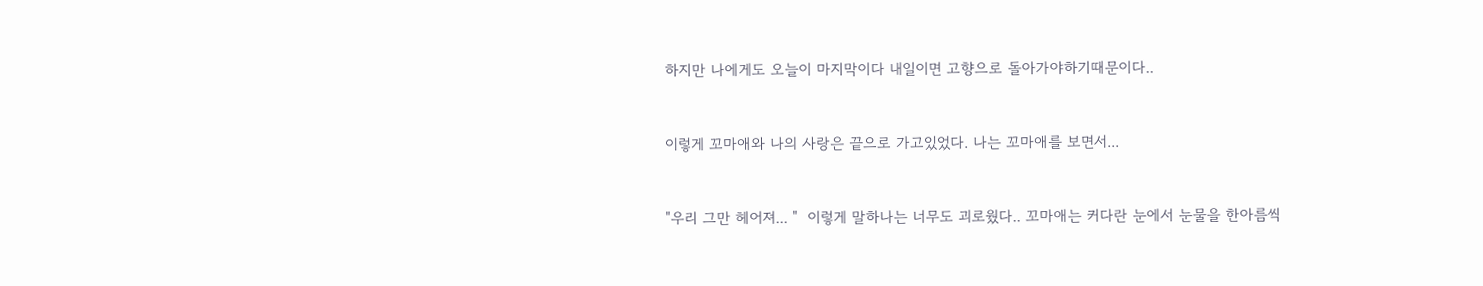하지만 나에게도 오늘이 마지막이다 내일이면 고향으로 돌아가야하기때문이다..



이렇게 꼬마애와 나의 사랑은 끝으로 가고있었다. 나는 꼬마애를 보면서...



"우리 그만 헤어져... "  이렇게 말하나는 너무도 괴로웠다.. 꼬마애는 커다란 눈에서 눈물을 한아름씩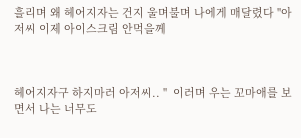흘리며 왜 헤어지자는 건지 울며불며 나에게 매달렸다 "아저씨 이제 아이스크림 안먹을께



헤어지자구 하지마러 아저씨.. "  이러며 우는 꼬마애를 보면서 나는 너무도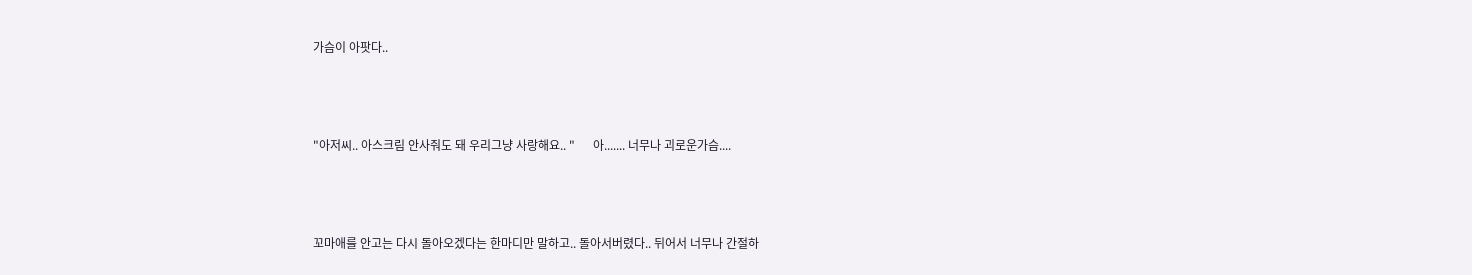가슴이 아팟다..



"아저씨.. 아스크림 안사줘도 돼 우리그냥 사랑해요.. "      아....... 너무나 괴로운가슴....



꼬마애를 안고는 다시 돌아오겠다는 한마디만 말하고.. 돌아서버렸다.. 뒤어서 너무나 간절하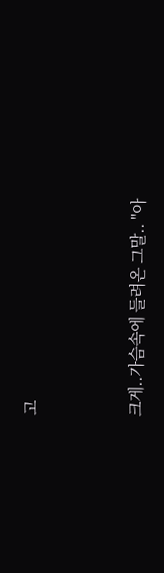고



크게..가슴속에 들려온 그말.. "아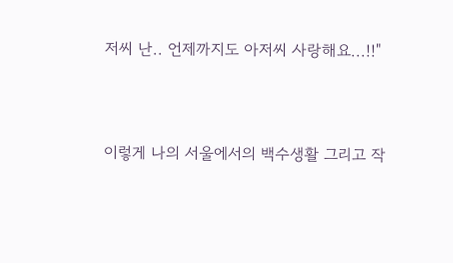저씨 난.. 언제까지도 아저씨 사랑해요...!!"



이렇게 나의 서울에서의 백수생활 그리고 작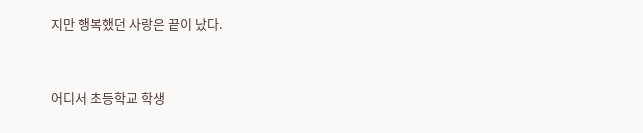지만 행복했던 사랑은 끝이 났다.



어디서 초등학교 학생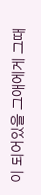이 되어있을 그애에게 그때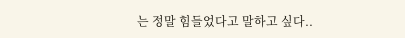는 정말 힘들었다고 말하고 싶다..